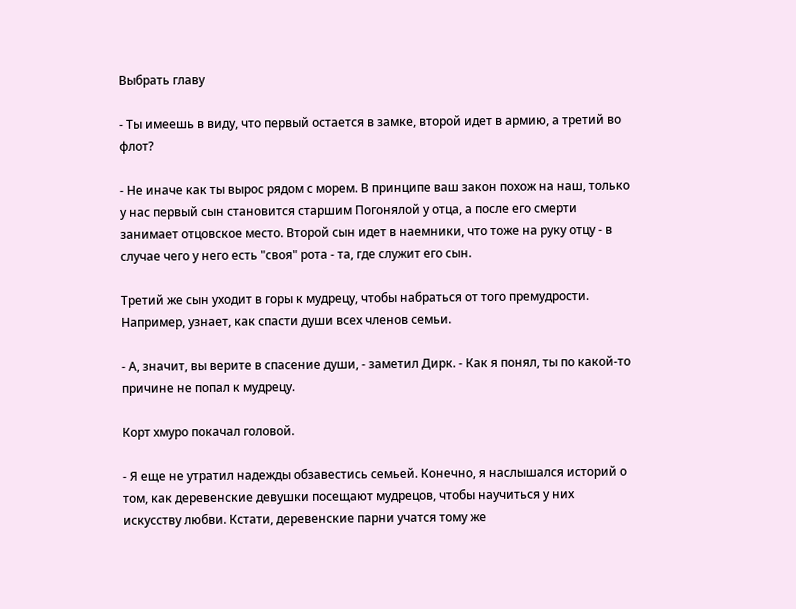Выбрать главу

- Ты имеешь в виду, что первый остается в замке, второй идет в армию, а третий во флот?

- Не иначе как ты вырос рядом с морем. В принципе ваш закон похож на наш, только у нас первый сын становится старшим Погонялой у отца, а после его смерти занимает отцовское место. Второй сын идет в наемники, что тоже на руку отцу - в случае чего у него есть "своя" рота - та, где служит его сын.

Третий же сын уходит в горы к мудрецу, чтобы набраться от того премудрости. Например, узнает, как спасти души всех членов семьи.

- А, значит, вы верите в спасение души, - заметил Дирк. - Как я понял, ты по какой-то причине не попал к мудрецу.

Корт хмуро покачал головой.

- Я еще не утратил надежды обзавестись семьей. Конечно, я наслышался историй о том, как деревенские девушки посещают мудрецов, чтобы научиться у них искусству любви. Кстати, деревенские парни учатся тому же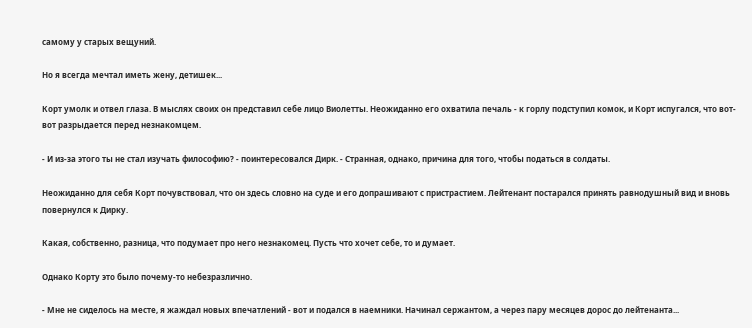самому у старых вещуний.

Но я всегда мечтал иметь жену, детишек...

Корт умолк и отвел глаза. В мыслях своих он представил себе лицо Виолетты. Неожиданно его охватила печаль - к горлу подступил комок, и Корт испугался, что вот-вот разрыдается перед незнакомцем.

- И из-за этого ты не стал изучать философию? - поинтересовался Дирк. - Странная, однако, причина для того, чтобы податься в солдаты.

Неожиданно для себя Корт почувствовал, что он здесь словно на суде и его допрашивают с пристрастием. Лейтенант постарался принять равнодушный вид и вновь повернулся к Дирку.

Какая, собственно, разница, что подумает про него незнакомец. Пусть что хочет себе, то и думает.

Однако Корту это было почему-то небезразлично.

- Мне не сиделось на месте, я жаждал новых впечатлений - вот и подался в наемники. Начинал сержантом, а через пару месяцев дорос до лейтенанта...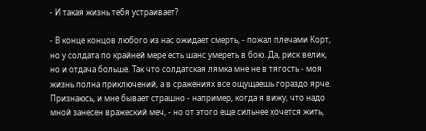- И такая жизнь тебя устраивает?

- В конце концов любого из нас ожидает смерть, - пожал плечами Корт, но у солдата по крайней мере есть шанс умереть в бою. Да, риск велик, но и отдача больше. Так что солдатская лямка мне не в тягость - моя жизнь полна приключений, а в сражениях все ощущаешь гораздо ярче. Признаюсь, и мне бывает страшно - например, когда я вижу, что надо мной занесен вражеский меч, - но от этого еще сильнее хочется жить,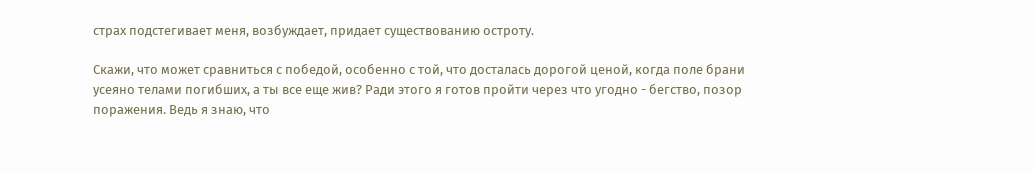страх подстегивает меня, возбуждает, придает существованию остроту.

Скажи, что может сравниться с победой, особенно с той, что досталась дорогой ценой, когда поле брани усеяно телами погибших, а ты все еще жив? Ради этого я готов пройти через что угодно - бегство, позор поражения. Ведь я знаю, что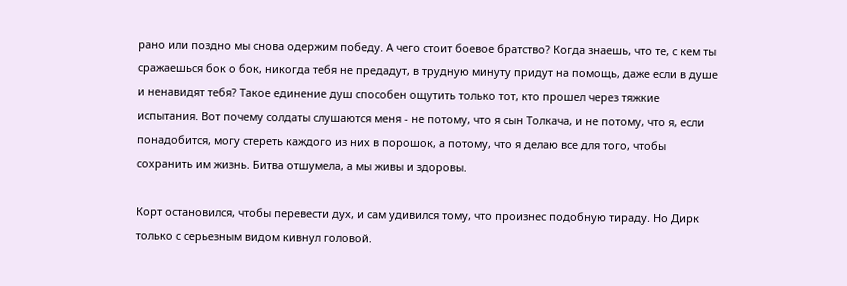рано или поздно мы снова одержим победу. А чего стоит боевое братство? Когда знаешь, что те, с кем ты сражаешься бок о бок, никогда тебя не предадут, в трудную минуту придут на помощь, даже если в душе и ненавидят тебя? Такое единение душ способен ощутить только тот, кто прошел через тяжкие испытания. Вот почему солдаты слушаются меня - не потому, что я сын Толкача, и не потому, что я, если понадобится, могу стереть каждого из них в порошок, а потому, что я делаю все для того, чтобы сохранить им жизнь. Битва отшумела, а мы живы и здоровы.

Корт остановился, чтобы перевести дух, и сам удивился тому, что произнес подобную тираду. Но Дирк только с серьезным видом кивнул головой.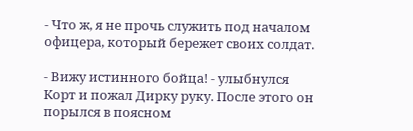- Что ж, я не прочь служить под началом офицера, который бережет своих солдат.

- Вижу истинного бойца! - улыбнулся Корт и пожал Дирку руку. После этого он порылся в поясном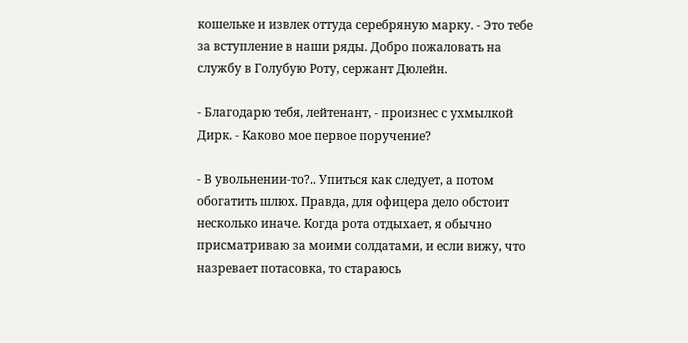кошельке и извлек оттуда серебряную марку. - Это тебе за вступление в наши ряды. Добро пожаловать на службу в Голубую Роту, сержант Дюлейн.

- Благодарю тебя, лейтенант, - произнес с ухмылкой Дирк. - Каково мое первое поручение?

- В увольнении-то?.. Упиться как следует, а потом обогатить шлюх. Правда, для офицера дело обстоит несколько иначе. Когда рота отдыхает, я обычно присматриваю за моими солдатами, и если вижу, что назревает потасовка, то стараюсь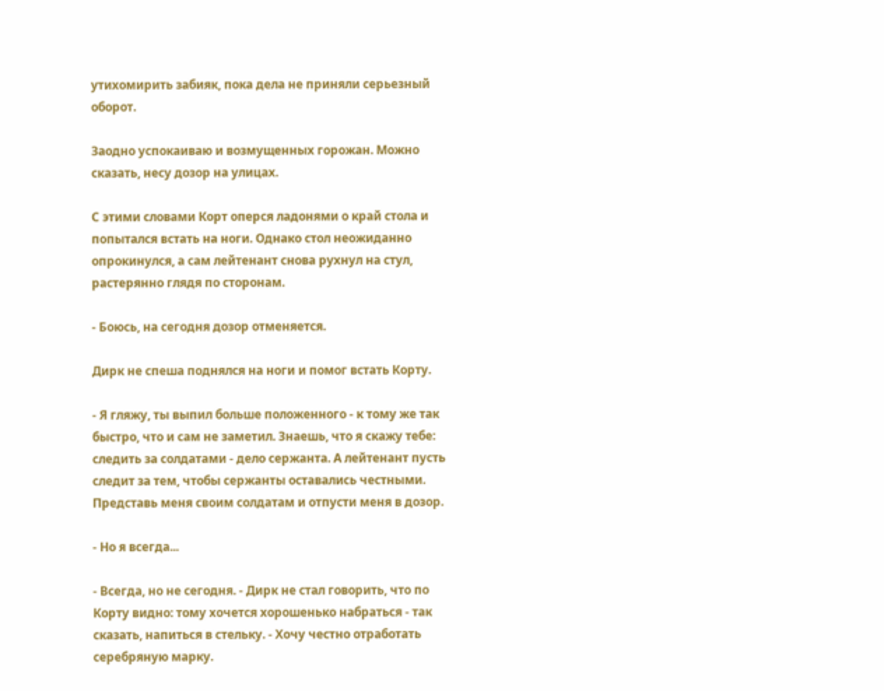утихомирить забияк, пока дела не приняли серьезный оборот.

Заодно успокаиваю и возмущенных горожан. Можно сказать, несу дозор на улицах.

С этими словами Корт оперся ладонями о край стола и попытался встать на ноги. Однако стол неожиданно опрокинулся, а сам лейтенант снова рухнул на стул, растерянно глядя по сторонам.

- Боюсь, на сегодня дозор отменяется.

Дирк не спеша поднялся на ноги и помог встать Корту.

- Я гляжу, ты выпил больше положенного - к тому же так быстро, что и сам не заметил. Знаешь, что я скажу тебе: следить за солдатами - дело сержанта. А лейтенант пусть следит за тем, чтобы сержанты оставались честными. Представь меня своим солдатам и отпусти меня в дозор.

- Но я всегда...

- Всегда, но не сегодня. - Дирк не стал говорить, что по Корту видно: тому хочется хорошенько набраться - так сказать, напиться в стельку. - Хочу честно отработать серебряную марку.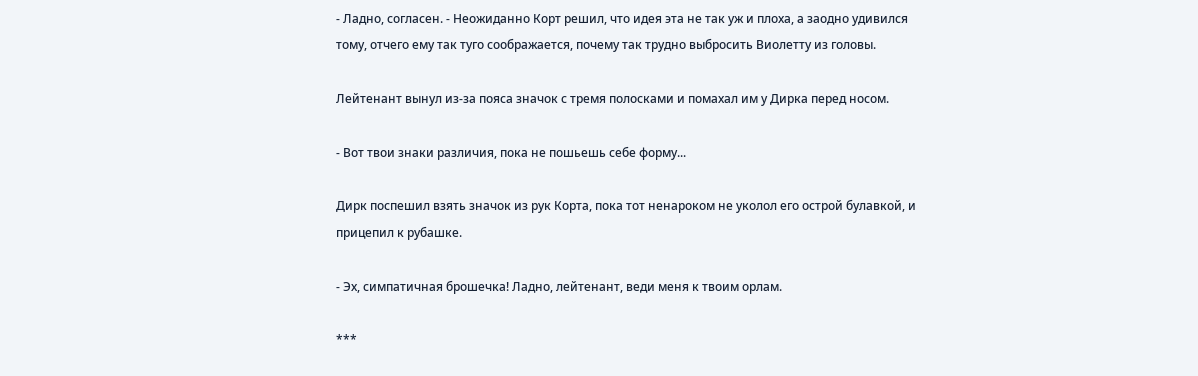- Ладно, согласен. - Неожиданно Корт решил, что идея эта не так уж и плоха, а заодно удивился тому, отчего ему так туго соображается, почему так трудно выбросить Виолетту из головы.

Лейтенант вынул из-за пояса значок с тремя полосками и помахал им у Дирка перед носом.

- Вот твои знаки различия, пока не пошьешь себе форму...

Дирк поспешил взять значок из рук Корта, пока тот ненароком не уколол его острой булавкой, и прицепил к рубашке.

- Эх, симпатичная брошечка! Ладно, лейтенант, веди меня к твоим орлам.

***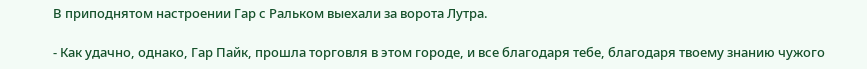В приподнятом настроении Гар с Ральком выехали за ворота Лутра.

- Как удачно, однако, Гар Пайк, прошла торговля в этом городе, и все благодаря тебе, благодаря твоему знанию чужого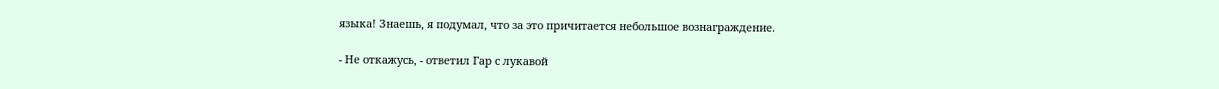языка! Знаешь, я подумал, что за это причитается небольшое вознаграждение.

- Не откажусь, - ответил Гар с лукавой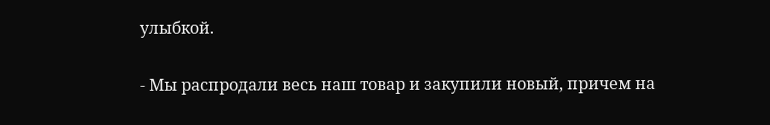улыбкой.

- Мы распродали весь наш товар и закупили новый, причем на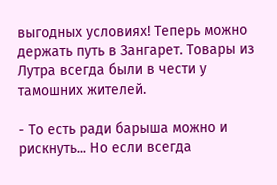выгодных условиях! Теперь можно держать путь в Зангарет. Товары из Лутра всегда были в чести у тамошних жителей.

- То есть ради барыша можно и рискнуть... Но если всегда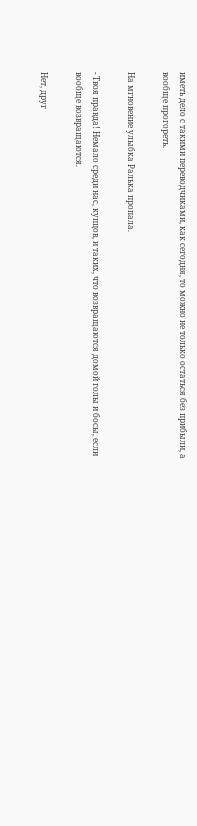иметь дело с такими переводчиками, как сегодня, то можно не только остаться без прибыли, а вообще прогореть.

На мгновение улыбка Ралька пропала.

- Твоя правда! Немало среди нас, купцов, и таких, что возвращаются домой голы и босы, если вообще возвращаются.

Нет, друг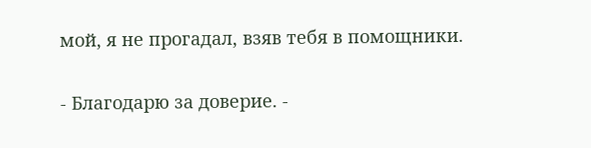мой, я не прогадал, взяв тебя в помощники.

- Благодарю за доверие. -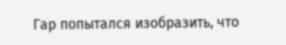Гар попытался изобразить, что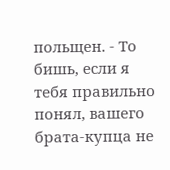польщен. - То бишь, если я тебя правильно понял, вашего брата-купца не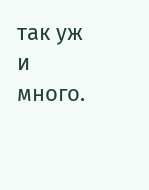так уж и много.